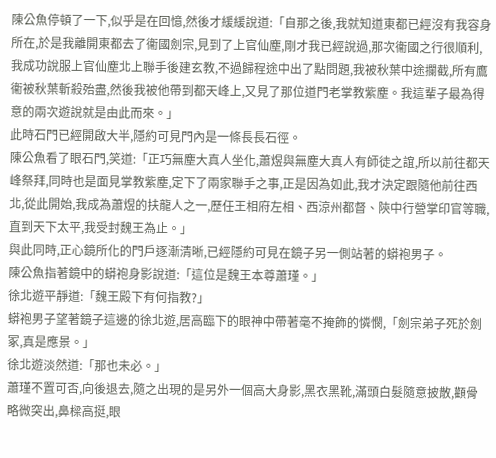陳公魚停頓了一下,似乎是在回憶,然後才緩緩說道:「自那之後,我就知道東都已經沒有我容身所在,於是我離開東都去了衞國劍宗,見到了上官仙塵,剛才我已經說過,那次衞國之行很順利,我成功說服上官仙塵北上聯手後建玄教,不過歸程途中出了點問題,我被秋葉中途攔截,所有鷹衞被秋葉斬殺殆盡,然後我被他帶到都天峰上,又見了那位道門老掌教紫塵。我這輩子最為得意的兩次遊說就是由此而來。」
此時石門已經開啟大半,隱約可見門內是一條長長石徑。
陳公魚看了眼石門,笑道:「正巧無塵大真人坐化,蕭煜與無塵大真人有師徒之誼,所以前往都天峰祭拜,同時也是面見掌教紫塵,定下了兩家聯手之事,正是因為如此,我才決定跟隨他前往西北,從此開始,我成為蕭煜的扶龍人之一,歷任王相府左相、西涼州都督、陝中行營掌印官等職,直到天下太平,我受封魏王為止。」
與此同時,正心鏡所化的門戶逐漸清晰,已經隱約可見在鏡子另一側站著的蟒袍男子。
陳公魚指著鏡中的蟒袍身影說道:「這位是魏王本尊蕭瑾。」
徐北遊平靜道:「魏王殿下有何指教?」
蟒袍男子望著鏡子這邊的徐北遊,居高臨下的眼神中帶著毫不掩飾的憐憫,「劍宗弟子死於劍冢,真是應景。」
徐北遊淡然道:「那也未必。」
蕭瑾不置可否,向後退去,隨之出現的是另外一個高大身影,黑衣黑靴,滿頭白髮隨意披散,顴骨略微突出,鼻樑高挺,眼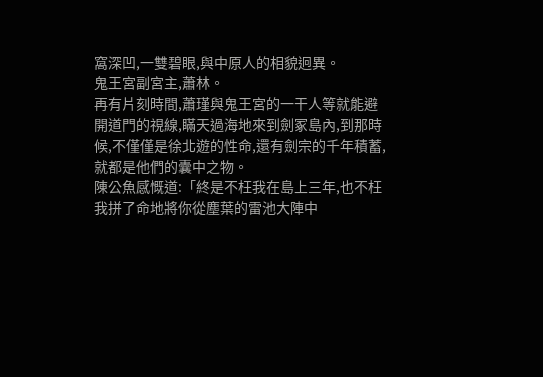窩深凹,一雙碧眼,與中原人的相貌迥異。
鬼王宮副宮主,蕭林。
再有片刻時間,蕭瑾與鬼王宮的一干人等就能避開道門的視線,瞞天過海地來到劍冢島內,到那時候,不僅僅是徐北遊的性命,還有劍宗的千年積蓄,就都是他們的囊中之物。
陳公魚感慨道:「終是不枉我在島上三年,也不枉我拼了命地將你從塵葉的雷池大陣中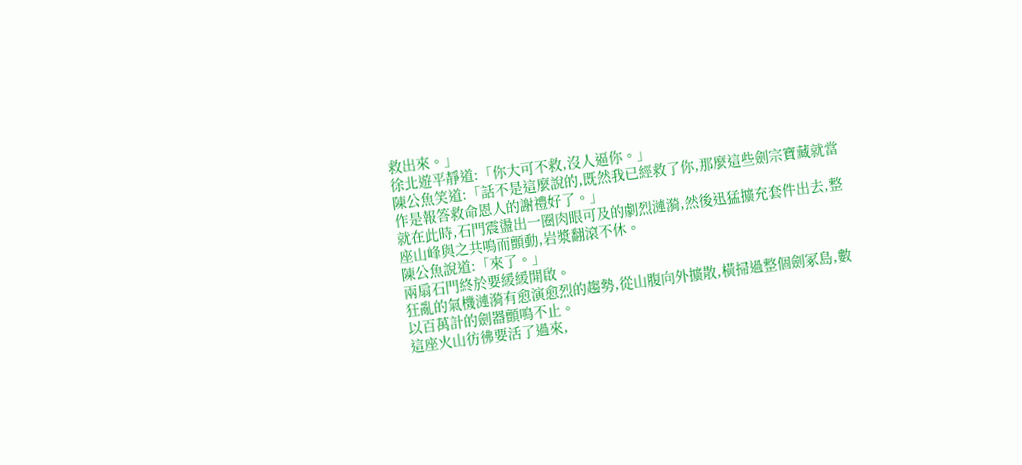救出來。」
徐北遊平靜道:「你大可不救,沒人逼你。」
陳公魚笑道:「話不是這麼說的,既然我已經救了你,那麼這些劍宗寶藏就當作是報答救命恩人的謝禮好了。」
就在此時,石門震盪出一圈肉眼可及的劇烈漣漪,然後迅猛擴充套件出去,整座山峰與之共鳴而顫動,岩漿翻滾不休。
陳公魚說道:「來了。」
兩扇石門終於要緩緩開啟。
狂亂的氣機漣漪有愈演愈烈的趨勢,從山腹向外擴散,橫掃過整個劍冢島,數以百萬計的劍器顫鳴不止。
這座火山彷彿要活了過來,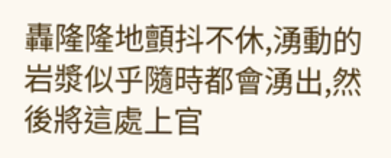轟隆隆地顫抖不休,湧動的岩漿似乎隨時都會湧出,然後將這處上官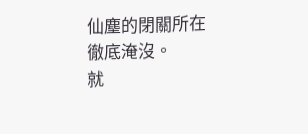仙塵的閉關所在徹底淹沒。
就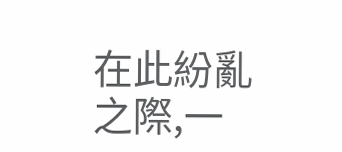在此紛亂之際,一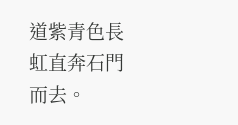道紫青色長虹直奔石門而去。